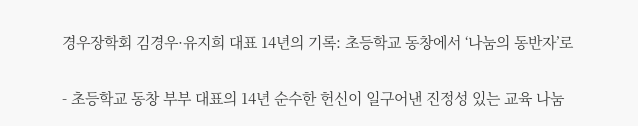경우장학회 김경우·유지희 대표 14년의 기록: 초등학교 동창에서 ‘나눔의 동반자’로

- 초등학교 동창 부부 대표의 14년 순수한 헌신이 일구어낸 진정성 있는 교육 나눔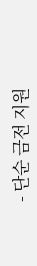- 단순 금전 지원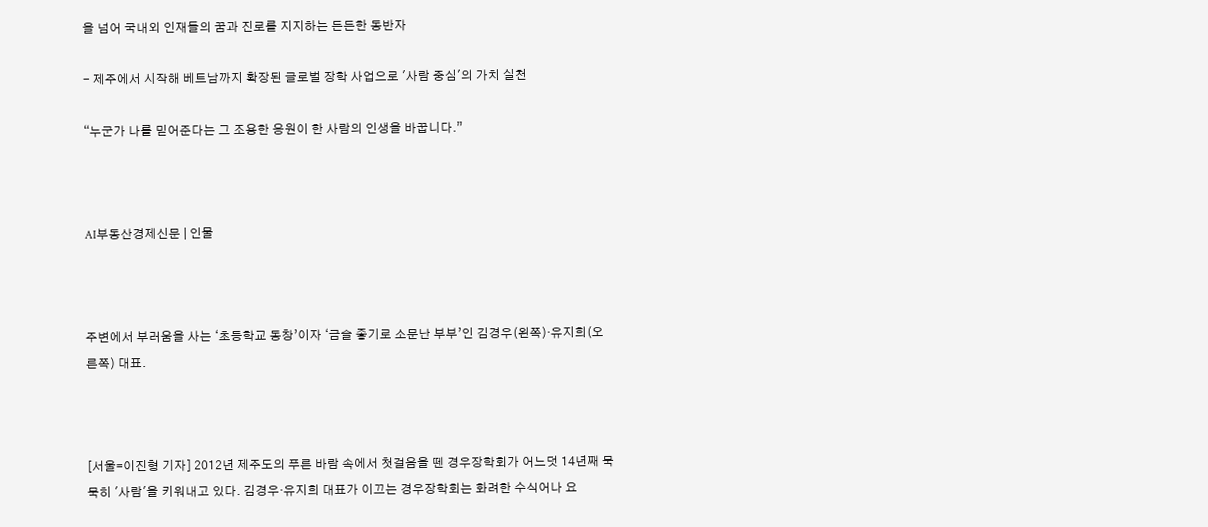을 넘어 국내외 인재들의 꿈과 진로를 지지하는 든든한 동반자

- 제주에서 시작해 베트남까지 확장된 글로벌 장학 사업으로 '사람 중심'의 가치 실천

“누군가 나를 믿어준다는 그 조용한 응원이 한 사람의 인생을 바꿉니다.”



AI부동산경제신문 | 인물



주변에서 부러움을 사는 ‘초등학교 동창’이자 ‘금슬 좋기로 소문난 부부’인 김경우(왼쪽)·유지희(오른쪽) 대표.



[서울=이진형 기자] 2012년 제주도의 푸른 바람 속에서 첫걸음을 뗀 경우장학회가 어느덧 14년째 묵묵히 '사람'을 키워내고 있다. 김경우·유지희 대표가 이끄는 경우장학회는 화려한 수식어나 요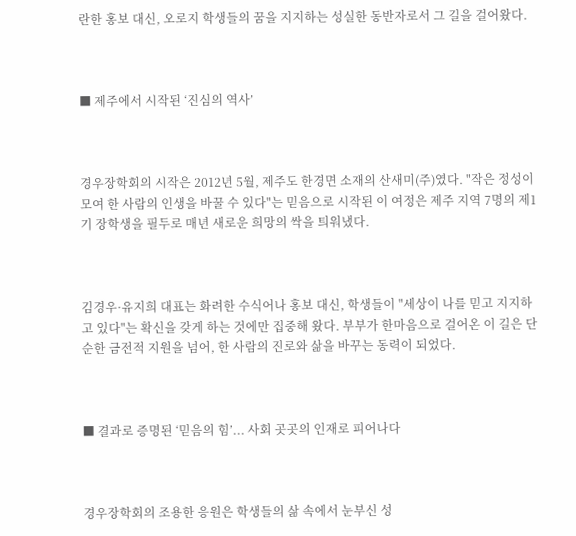란한 홍보 대신, 오로지 학생들의 꿈을 지지하는 성실한 동반자로서 그 길을 걸어왔다.



■ 제주에서 시작된 ‘진심의 역사’



경우장학회의 시작은 2012년 5월, 제주도 한경면 소재의 산새미(주)였다. "작은 정성이 모여 한 사람의 인생을 바꿀 수 있다"는 믿음으로 시작된 이 여정은 제주 지역 7명의 제1기 장학생을 필두로 매년 새로운 희망의 싹을 틔워냈다.



김경우·유지희 대표는 화려한 수식어나 홍보 대신, 학생들이 "세상이 나를 믿고 지지하고 있다"는 확신을 갖게 하는 것에만 집중해 왔다. 부부가 한마음으로 걸어온 이 길은 단순한 금전적 지원을 넘어, 한 사람의 진로와 삶을 바꾸는 동력이 되었다.



■ 결과로 증명된 ‘믿음의 힘’... 사회 곳곳의 인재로 피어나다



경우장학회의 조용한 응원은 학생들의 삶 속에서 눈부신 성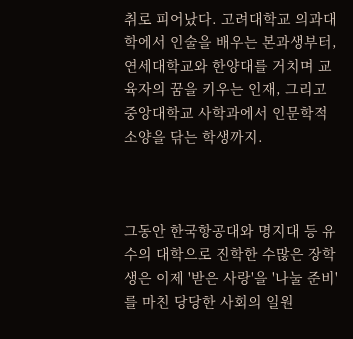취로 피어났다. 고려대학교 의과대학에서 인술을 배우는 본과생부터, 연세대학교와 한양대를 거치며 교육자의 꿈을 키우는 인재, 그리고 중앙대학교 사학과에서 인문학적 소양을 닦는 학생까지.



그동안 한국항공대와 명지대 등 유수의 대학으로 진학한 수많은 장학생은 이제 '받은 사랑'을 '나눌 준비'를 마친 당당한 사회의 일원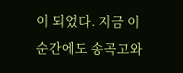이 되었다. 지금 이 순간에도 송곡고와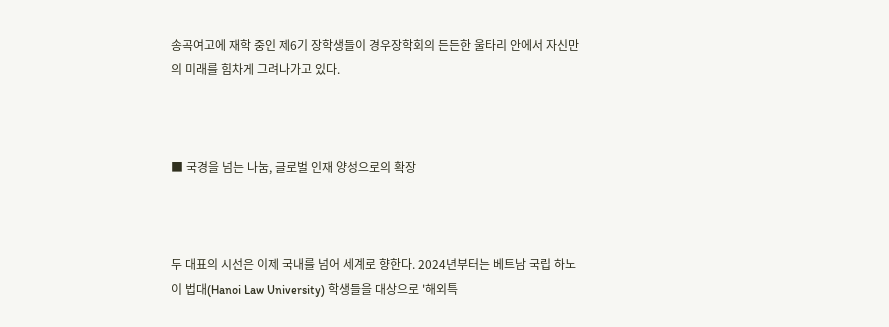송곡여고에 재학 중인 제6기 장학생들이 경우장학회의 든든한 울타리 안에서 자신만의 미래를 힘차게 그려나가고 있다.



■ 국경을 넘는 나눔, 글로벌 인재 양성으로의 확장



두 대표의 시선은 이제 국내를 넘어 세계로 향한다. 2024년부터는 베트남 국립 하노이 법대(Hanoi Law University) 학생들을 대상으로 '해외특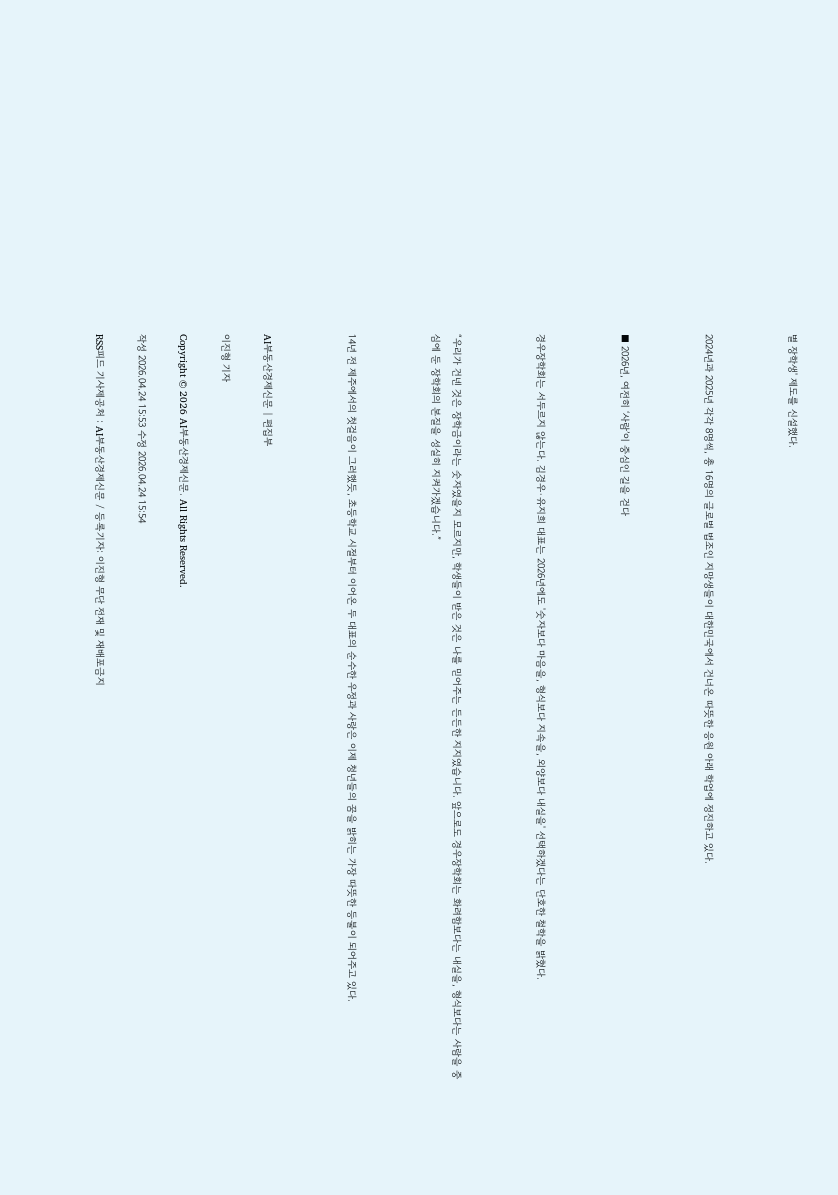별 장학생' 제도를 신설했다.



2024년과 2025년 각각 8명씩, 총 16명의 글로벌 법조인 지망생들이 대한민국에서 건너온 따뜻한 응원 아래 학업에 정진하고 있다.



■ 2026년, 여전히 ‘사람’이 중심인 길을 걷다



경우장학회는 서두르지 않는다. 김경우·유지희 대표는 2026년에도 '숫자보다 마음을, 형식보다 지속을, 외양보다 내실을' 선택하겠다는 단호한 철학을 밝혔다.



“우리가 건넨 것은 장학금이라는 숫자였을지 모르지만, 학생들이 받은 것은 나를 믿어주는 든든한 지지였습니다. 앞으로도 경우장학회는 화려함보다는 내실을, 형식보다는 사람을 중심에 둔 장학회의 본질을 성실히 지켜가겠습니다.”



14년 전 제주에서의 첫걸음이 그러했듯, 초등학교 시절부터 이어온 두 대표의 순수한 우정과 사랑은 이제 청년들의 꿈을 밝히는 가장 따뜻한 등불이 되어주고 있다.



AI부동산경제신문 | 편집부

이진형 기자

Copyright © 2026 AI부동산경제신문. All Rights Reserved.

작성 2026.04.24 15:53 수정 2026.04.24 15:54

RSS피드 기사제공처 : AI부동산경제신문 / 등록기자: 이진형 무단 전재 및 재배포금지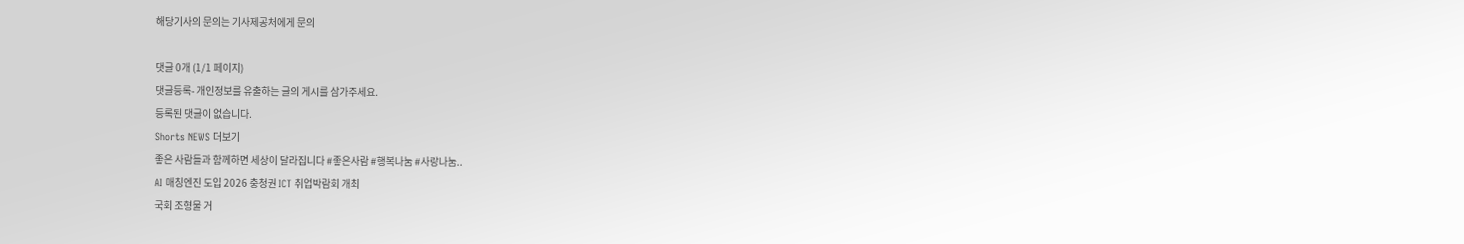해당기사의 문의는 기사제공처에게 문의

댓글 0개 (1/1 페이지)
댓글등록- 개인정보를 유출하는 글의 게시를 삼가주세요.
등록된 댓글이 없습니다.
Shorts NEWS 더보기
좋은 사람들과 함께하면 세상이 달라집니다 #좋은사람 #행복나눔 #사랑나눔..
AI 매칭엔진 도입 2026 충청권 ICT 취업박람회 개최
국회 조형물 거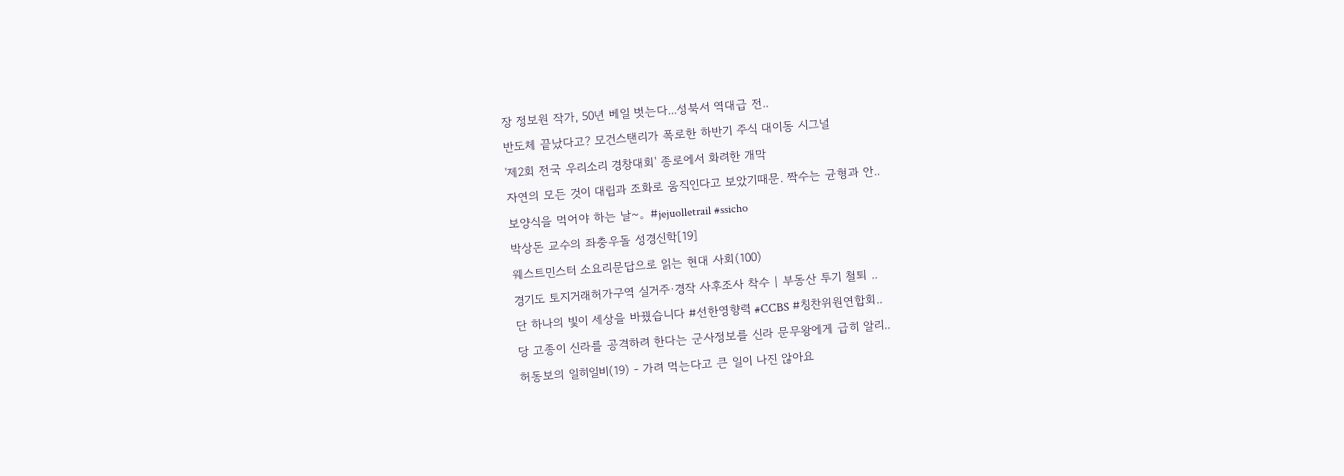장 정보원 작가, 50년 베일 벗는다...성북서 역대급 전..
반도체 끝났다고? 모건스탠리가 폭로한 하반기 주식 대이동 시그널
'제2회 전국 우리소리 경창대회' 종로에서 화려한 개막
자연의 모든 것이 대립과 조화로 움직인다고 보았기때문. 짝수는 균형과 안..
보양식을 먹어야 하는 날~。#jejuolletrail #ssicho
박상돈 교수의 좌충우돌 성경신학[19]
웨스트민스터 소요리문답으로 읽는 현대 사회(100)
경기도 토지거래허가구역 실거주·경작 사후조사 착수 | 부동산 투기 철퇴 ..
단 하나의 빛이 세상을 바꿨습니다 #선한영향력 #CCBS #칭찬위원연합회..
당 고종이 신라를 공격하려 한다는 군사정보를 신라 문무왕에게 급히 알리..
허동보의 일히일비(19) - 가려 먹는다고 큰 일이 나진 않아요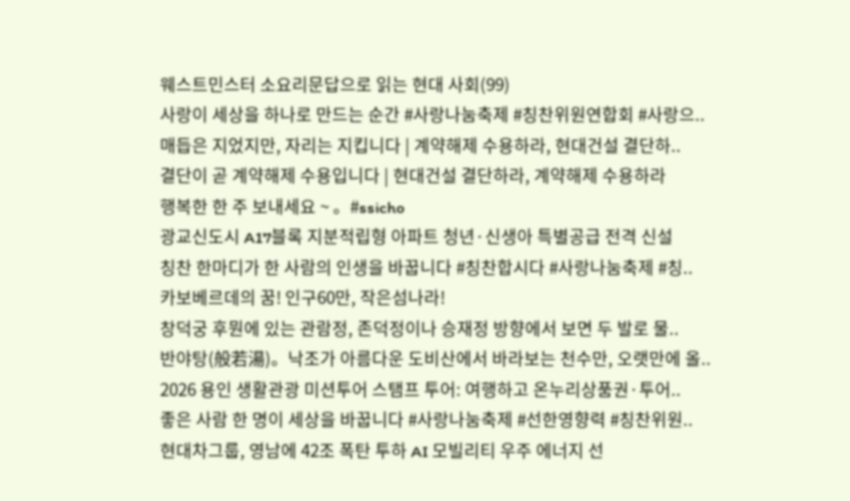웨스트민스터 소요리문답으로 읽는 현대 사회(99)
사랑이 세상을 하나로 만드는 순간 #사랑나눔축제 #칭찬위원연합회 #사랑으..
매듭은 지었지만, 자리는 지킵니다 | 계약해제 수용하라, 현대건설 결단하..
결단이 곧 계약해제 수용입니다 | 현대건설 결단하라, 계약해제 수용하라
행복한 한 주 보내세요 ~ 。#ssicho
광교신도시 A17블록 지분적립형 아파트 청년·신생아 특별공급 전격 신설
칭찬 한마디가 한 사람의 인생을 바꿉니다 #칭찬합시다 #사랑나눔축제 #칭..
카보베르데의 꿈! 인구60만, 작은섬나라!
창덕궁 후뭔에 있는 관람정, 존덕정이나 승재정 방향에서 보면 두 발로 물..
반야탕(般若湯)。낙조가 아름다운 도비산에서 바라보는 천수만, 오랫만에 올..
2026 용인 생활관광 미션투어 스탬프 투어: 여행하고 온누리상품권·투어..
좋은 사람 한 명이 세상을 바꿉니다 #사랑나눔축제 #선한영향력 #칭찬위원..
현대차그룹, 영남에 42조 폭탄 투하 AI 모빌리티 우주 에너지 선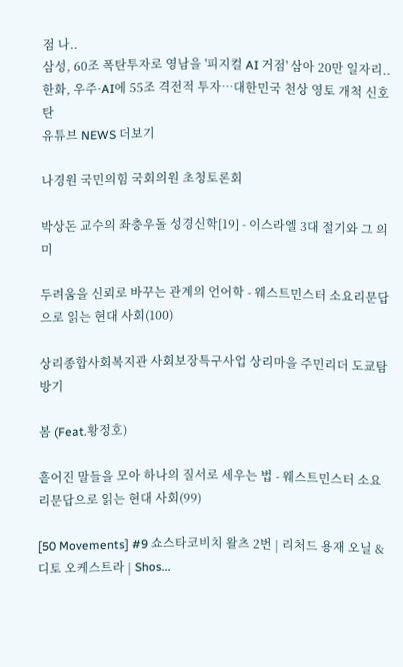점 나..
삼성, 60조 폭탄투자로 영남을 '피지컬 AI 거점' 삼아 20만 일자리..
한화, 우주·AI에 55조 격전적 투자…대한민국 천상 영토 개척 신호탄
유튜브 NEWS 더보기

나경원 국민의힘 국회의원 초청토론회

박상돈 교수의 좌충우돌 성경신학[19] - 이스라엘 3대 절기와 그 의미

두려움을 신뢰로 바꾸는 관계의 언어학 - 웨스트민스터 소요리문답으로 읽는 현대 사회(100)

상리종합사회복지관 사회보장특구사업 상리마을 주민리더 도쿄탐방기

봄 (Feat.황정호)

흩어진 말들을 모아 하나의 질서로 세우는 법 - 웨스트민스터 소요리문답으로 읽는 현대 사회(99)

[50 Movements] #9 쇼스타코비치 왈츠 2번 | 리처드 용재 오닐 & 디토 오케스트라 | Shos...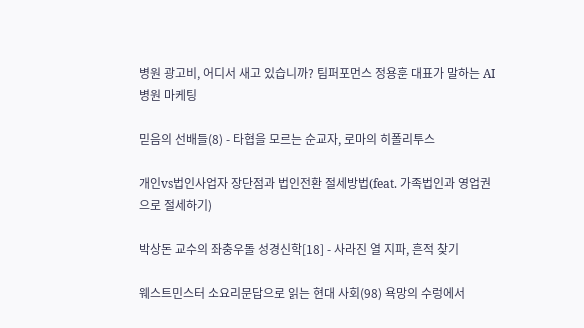병원 광고비, 어디서 새고 있습니까? 팀퍼포먼스 정용훈 대표가 말하는 AI 병원 마케팅

믿음의 선배들(8) - 타협을 모르는 순교자, 로마의 히폴리투스

개인vs법인사업자 장단점과 법인전환 절세방법(feat. 가족법인과 영업권으로 절세하기)

박상돈 교수의 좌충우돌 성경신학[18] - 사라진 열 지파, 흔적 찾기

웨스트민스터 소요리문답으로 읽는 현대 사회(98) 욕망의 수렁에서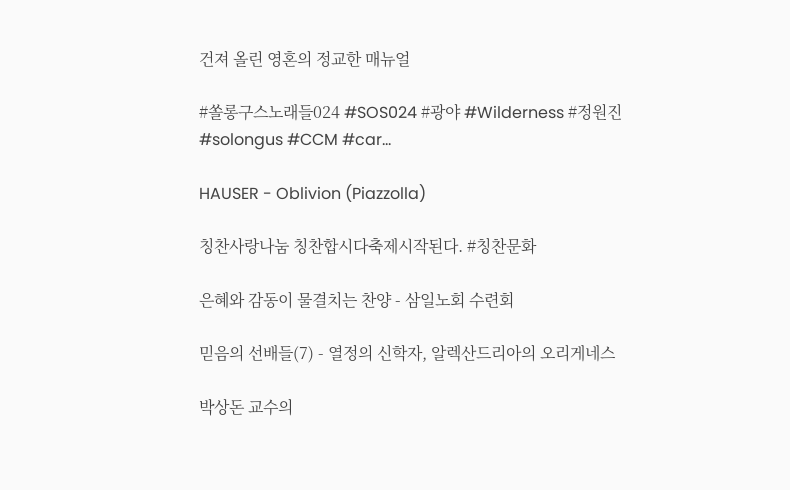건져 올린 영혼의 정교한 매뉴얼

#쏠롱구스노래들024 #SOS024 #광야 #Wilderness #정원진 #solongus #CCM #car...

HAUSER - Oblivion (Piazzolla)

칭찬사랑나눔 칭찬합시다축제시작된다. #칭찬문화

은혜와 감동이 물결치는 찬양 - 삼일노회 수련회

믿음의 선배들(7) - 열정의 신학자, 알렉산드리아의 오리게네스

박상돈 교수의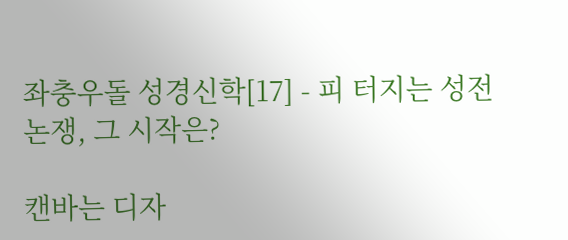좌충우돌 성경신학[17] - 피 터지는 성전논쟁, 그 시작은?

캔바는 디자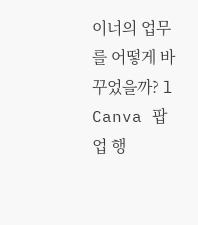이너의 업무를 어떻게 바꾸었을까? l Canva 팝업 행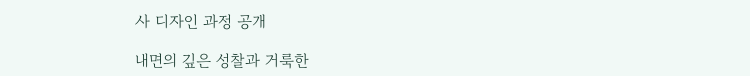사 디자인 과정 공개

내면의 깊은 성찰과 거룩한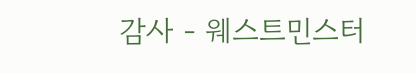감사 - 웨스트민스터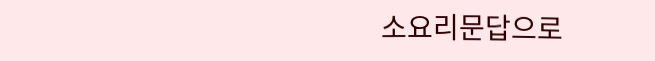소요리문답으로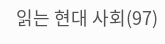읽는 현대 사회(97)